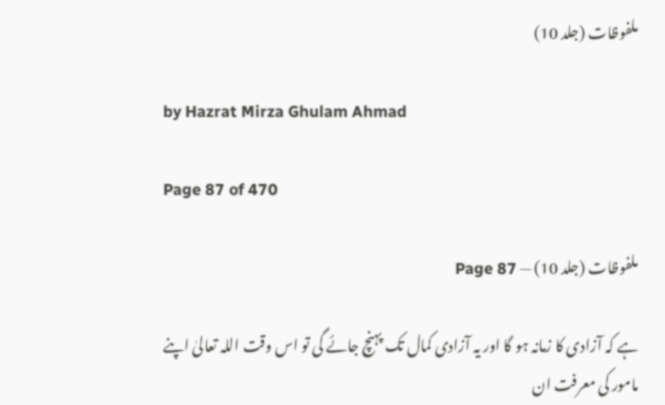ملفوظات (جلد 10)

by Hazrat Mirza Ghulam Ahmad

Page 87 of 470

ملفوظات (جلد 10) — Page 87

ہے کہ آزادی کا زمانہ ہو گا اور یہ آزادی کمال تک پہنچ جائے گی تو اس وقت اللہ تعالیٰ اپنے مامور کی معرفت ان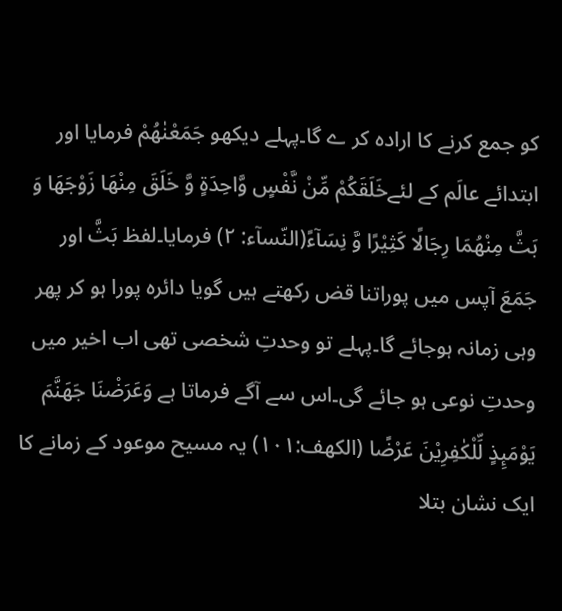کو جمع کرنے کا ارادہ کر ے گا۔پہلے دیکھو جَمَعْنٰهُمْ فرمایا اور ابتدائے عالَم کے لئےخَلَقَكُمْ مِّنْ نَّفْسٍ وَّاحِدَةٍ وَّ خَلَقَ مِنْهَا زَوْجَهَا وَ بَثَّ مِنْهُمَا رِجَالًا كَثِيْرًا وَّ نِسَآءً(النّسآء: ۲) فرمایا۔لفظ بَثَّ اور جَمَعَ آپس میں پوراتنا قض رکھتے ہیں گویا دائرہ پورا ہو کر پھر وہی زمانہ ہوجائے گا۔پہلے تو وحدتِ شخصی تھی اب اخیر میں وحدتِ نوعی ہو جائے گی۔اس سے آگے فرماتا ہے وَعَرَضْنَا جَهَنَّمَ يَوْمَىِٕذٍ لِّلْكٰفِرِيْنَ عَرْضًا (الکھف:۱۰۱) یہ مسیح موعود کے زمانے کا ایک نشان بتلا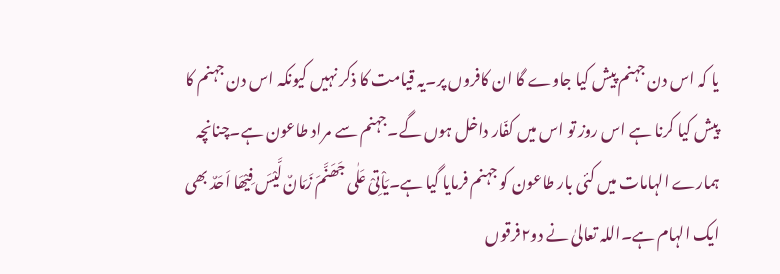یا کہ اس دن جہنم پیش کیا جاوے گا ان کافروں پر۔یہ قیامت کا ذکر نہیں کیونکہ اس دن جہنم کا پیش کیا کرنا ہے اس روز تو اس میں کفّار داخل ہوں گے۔جہنم سے مراد طاعون ہے۔چنانچہ ہمارے الہامات میں کئی بار طاعون کو جہنم فرمایا گیا ہے۔یَاْتِیْ عَلٰی جَھَنَّمَ زَمَانٌ لَّیْسَ فِیْھَا اَحَدٌ بھی ایک الہام ہے۔اللہ تعالیٰ نے دو۲فرقوں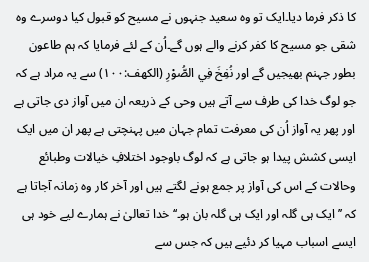کا ذکر فرما دیا۔ایک تو وہ سعید جنہوں نے مسیح کو قبول کیا دوسرے وہ شقی جو مسیح کا کفر کرنے والے ہوں گے۔اُن کے لئے فرمایا کہ ہم طاعون بطور جہنم بھیجیں گے اور نُفِخَ فِي الصُّوْرِ (الکھف:۱۰۰) سے یہ مراد ہے کہ جو لوگ خدا کی طرف سے آتے ہیں وحی کے ذریعہ ان میں آواز دی جاتی ہے اور پھر یہ آواز اُن کی معرفت تمام جہان میں پہنچتی ہے پھر ان میں ایک ایسی کشش پیدا ہو جاتی ہے کہ لوگ باوجود اختلافِ خیالات وطبائع وحالات کے اس کی آواز پر جمع ہونے لگتے ہیں اور آخر کار وہ زمانہ آجاتا ہے کہ ’’ایک ہی گلہ اور ایک ہی گلہ بان ہو۔‘‘ خدا تعالیٰ نے ہمارے لیے خود ہی ایسے اسباب مہیا کر دئیے ہیں کہ جس سے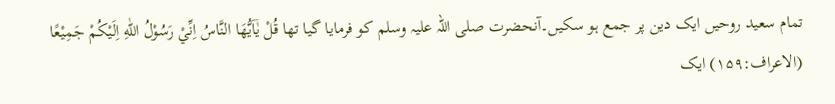تمام سعید روحیں ایک دین پر جمع ہو سکیں۔آنحضرت صلی اللہ علیہ وسلم کو فرمایا گیا تھا قُلْ يٰۤاَيُّهَا النَّاسُ اِنِّيْ رَسُوْلُ اللّٰهِ اِلَيْكُمْ جَمِيْعًا (الاعراف:۱۵۹) ایک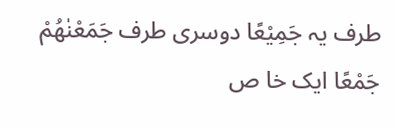طرف یہ جَمِيْعًا دوسری طرف جَمَعْنٰهُمْ جَمْعًا ایک خا ص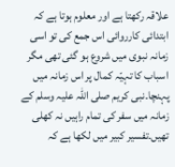علاقہ رکھتا ہے اور معلوم ہوتا ہے کہ ابتدائی کارروائی اس جمع کی تو اسی زمانہ نبوی میں شروع ہو گئی تھی مگر اسباب کا تہیّہ کمال پر اس زمانہ میں پہنچا۔نبی کریم صلی اللہ علیہ وسلم کے زمانہ میں سفر کی تمام راہیں نہ کھلی تھیں۔تفسیر کبیر میں لکھا ہے کہ